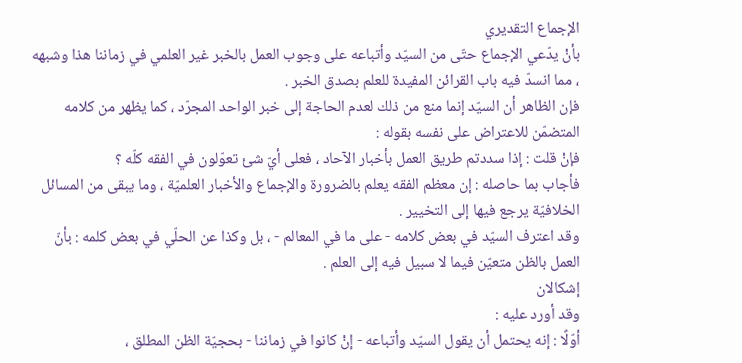الإجماع التقديري
بأنْ يدّعي الإجماع حتّى من السيّد وأتباعه على وجوب العمل بالخبر غير العلمي في زماننا هذا وشبهه ، مما انسدّ فيه باب القرائن المفيدة للعلم بصدق الخبر .
فإن الظاهر أن السيّد إنما منع من ذلك لعدم الحاجة إلى خبر الواحد المجرّد ، كما يظهر من كلامه المتضمّن للاعتراض على نفسه بقوله :
فإنْ قلت : إذا سددتم طريق العمل بأخبار الآحاد ، فعلى أيّ شئ تعوّلون في الفقه كلّه ؟
فأجاب بما حاصله : إن معظم الفقه يعلم بالضرورة والإجماع والأخبار العلميّة ، وما يبقى من المسائل الخلافيّة يرجع فيها إلى التخيير .
وقد اعترف السيّد في بعض كلامه - على ما في المعالم - ، بل وكذا عن الحلّي في بعض كلمه : بأنّ العمل بالظن متعيّن فيما لا سبيل فيه إلى العلم .
إشكالان
وقد أورد عليه :
أوّلًا : إنه يحتمل أن يقول السيّد وأتباعه - إنْ كانوا في زماننا - بحجيّة الظن المطلق ،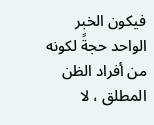فيكون الخبر الواحد حجةً لكونه من أفراد الظن المطلق ، لا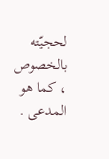لحجيّته بالخصوص ، كما هو المدعى .